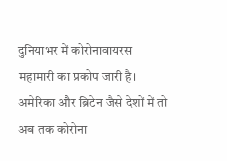दुनियाभर में कोरोनावायरस महामारी का प्रकोप जारी है। अमेरिका और ब्रिटेन जैसे देशों में तो अब तक कोरोना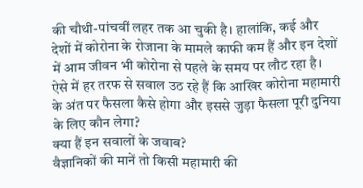की चौथी-पांचवीं लहर तक आ चुकी है। हालांकि, कई और देशों में कोरोना के रोजाना के मामले काफी कम हैं और इन देशों में आम जीवन भी कोरोना से पहले के समय पर लौट रहा है। ऐसे में हर तरफ से सवाल उठ रहे हैं कि आखिर कोरोना महामारी के अंत पर फैसला कैसे होगा और इससे जुड़ा फैसला पूरी दुनिया के लिए कौन लेगा?
क्या हैं इन सवालों के जवाब?
वैज्ञानिकों की मानें तो किसी महामारी की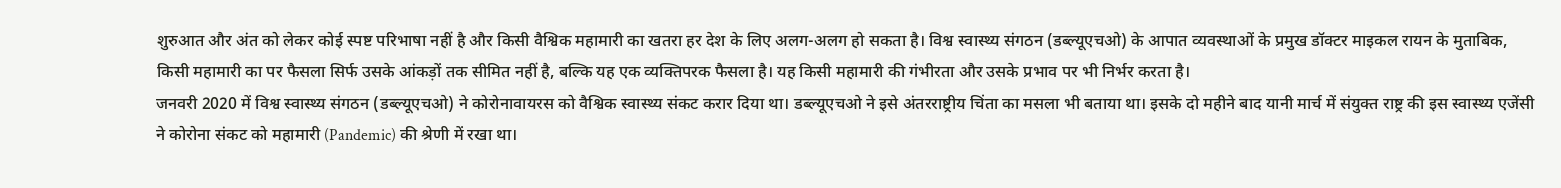शुरुआत और अंत को लेकर कोई स्पष्ट परिभाषा नहीं है और किसी वैश्विक महामारी का खतरा हर देश के लिए अलग-अलग हो सकता है। विश्व स्वास्थ्य संगठन (डब्ल्यूएचओ) के आपात व्यवस्थाओं के प्रमुख डॉक्टर माइकल रायन के मुताबिक, किसी महामारी का पर फैसला सिर्फ उसके आंकड़ों तक सीमित नहीं है, बल्कि यह एक व्यक्तिपरक फैसला है। यह किसी महामारी की गंभीरता और उसके प्रभाव पर भी निर्भर करता है।
जनवरी 2020 में विश्व स्वास्थ्य संगठन (डब्ल्यूएचओ) ने कोरोनावायरस को वैश्विक स्वास्थ्य संकट करार दिया था। डब्ल्यूएचओ ने इसे अंतरराष्ट्रीय चिंता का मसला भी बताया था। इसके दो महीने बाद यानी मार्च में संयुक्त राष्ट्र की इस स्वास्थ्य एजेंसी ने कोरोना संकट को महामारी (Pandemic) की श्रेणी में रखा था।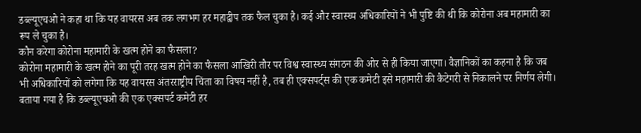डब्ल्यूएचओ ने कहा था कि यह वायरस अब तक लगभग हर महाद्वीप तक फैल चुका है। कई और स्वास्थ्य अधिकारियों ने भी पुष्टि की थी कि कोरोना अब महामारी का रूप ले चुका है।
कौन करेगा कोरोना महामारी के खत्म होने का फैसला?
कोरोना महामारी के खत्म होने का पूरी तरह खत्म होने का फैसला आखिरी तौर पर विश्व स्वास्थ्य संगठन की ओर से ही किया जाएगा। वैज्ञानिकों का कहना है कि जब भी अधिकारियों को लगेगा कि यह वायरस अंतरराष्ट्रीय चिंता का विषय नहीं है, तब ही एक्सपर्ट्स की एक कमेटी इसे महामारी की कैटेगरी से निकालने पर निर्णय लेगी। बताया गया है कि डब्ल्यूएचओ की एक एक्सपर्ट कमेटी हर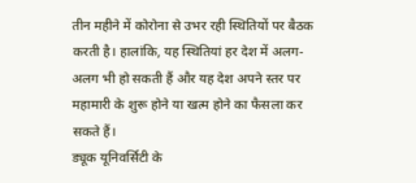तीन महीने में कोरोना से उभर रही स्थितियों पर बैठक करती है। हालांकि, यह स्थितियां हर देश में अलग-अलग भी हो सकती हैं और यह देश अपने स्तर पर महामारी के शुरू होने या खत्म होने का फैसला कर सकते हैं।
ड्यूक यूनिवर्सिटी के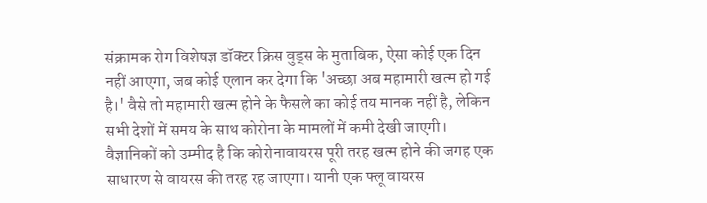संक्रामक रोग विशेषज्ञ डॉक्टर क्रिस वुड्स के मुताबिक, ऐसा कोई एक दिन नहीं आएगा, जब कोई एलान कर देगा कि 'अच्छा अब महामारी खत्म हो गई है।' वैसे तो महामारी खत्म होने के फैसले का कोई तय मानक नहीं है, लेकिन सभी देशों में समय के साथ कोरोना के मामलों में कमी देखी जाएगी।
वैज्ञानिकों को उम्मीद है कि कोरोनावायरस पूरी तरह खत्म होने की जगह एक साधारण से वायरस की तरह रह जाएगा। यानी एक फ्लू वायरस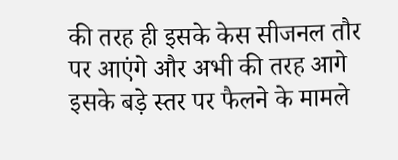की तरह ही इसके केस सीजनल तौर पर आएंगे और अभी की तरह आगे इसके बड़े स्तर पर फैलने के मामले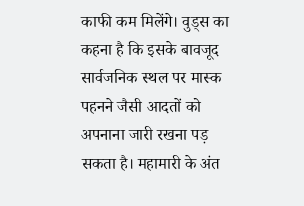काफी कम मिलेंगे। वुड्स का कहना है कि इसके बावजूद सार्वजनिक स्थल पर मास्क पहनने जैसी आदतों को अपनाना जारी रखना पड़ सकता है। महामारी के अंत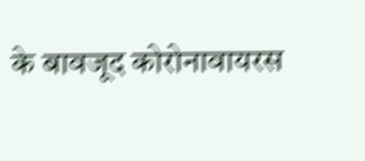के बावजूद कोरोनावायरस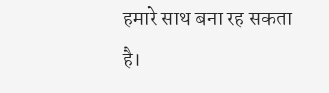हमारे साथ बना रह सकता है।